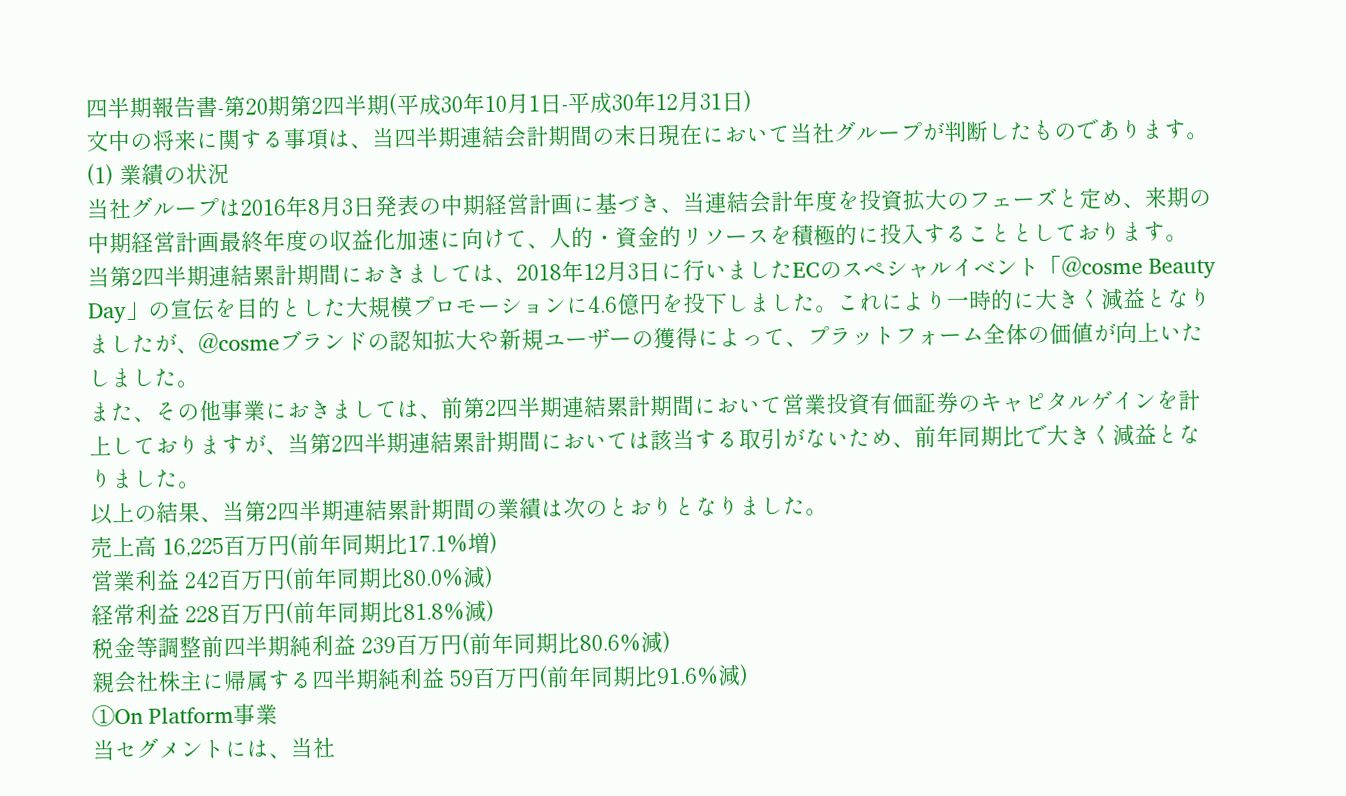四半期報告書-第20期第2四半期(平成30年10月1日-平成30年12月31日)
文中の将来に関する事項は、当四半期連結会計期間の末日現在において当社グループが判断したものであります。
(1) 業績の状況
当社グループは2016年8月3日発表の中期経営計画に基づき、当連結会計年度を投資拡大のフェーズと定め、来期の中期経営計画最終年度の収益化加速に向けて、人的・資金的リソースを積極的に投入することとしております。
当第2四半期連結累計期間におきましては、2018年12月3日に行いましたECのスペシャルイベント「@cosme Beauty Day」の宣伝を目的とした大規模プロモーションに4.6億円を投下しました。これにより一時的に大きく減益となりましたが、@cosmeブランドの認知拡大や新規ユーザーの獲得によって、プラットフォーム全体の価値が向上いたしました。
また、その他事業におきましては、前第2四半期連結累計期間において営業投資有価証券のキャピタルゲインを計上しておりますが、当第2四半期連結累計期間においては該当する取引がないため、前年同期比で大きく減益となりました。
以上の結果、当第2四半期連結累計期間の業績は次のとおりとなりました。
売上高 16,225百万円(前年同期比17.1%増)
営業利益 242百万円(前年同期比80.0%減)
経常利益 228百万円(前年同期比81.8%減)
税金等調整前四半期純利益 239百万円(前年同期比80.6%減)
親会社株主に帰属する四半期純利益 59百万円(前年同期比91.6%減)
①On Platform事業
当セグメントには、当社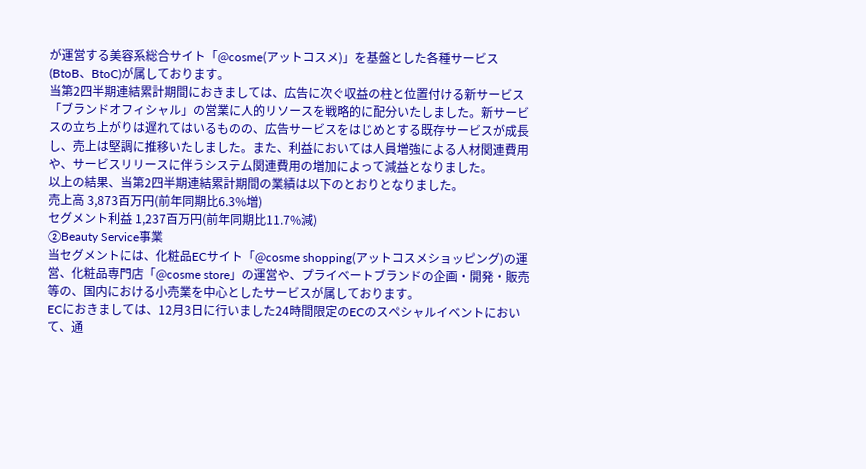が運営する美容系総合サイト「@cosme(アットコスメ)」を基盤とした各種サービス(BtoB、BtoC)が属しております。
当第2四半期連結累計期間におきましては、広告に次ぐ収益の柱と位置付ける新サービス「ブランドオフィシャル」の営業に人的リソースを戦略的に配分いたしました。新サービスの立ち上がりは遅れてはいるものの、広告サービスをはじめとする既存サービスが成長し、売上は堅調に推移いたしました。また、利益においては人員増強による人材関連費用や、サービスリリースに伴うシステム関連費用の増加によって減益となりました。
以上の結果、当第2四半期連結累計期間の業績は以下のとおりとなりました。
売上高 3,873百万円(前年同期比6.3%増)
セグメント利益 1,237百万円(前年同期比11.7%減)
②Beauty Service事業
当セグメントには、化粧品ECサイト「@cosme shopping(アットコスメショッピング)の運営、化粧品専門店「@cosme store」の運営や、プライベートブランドの企画・開発・販売等の、国内における小売業を中心としたサービスが属しております。
ECにおきましては、12月3日に行いました24時間限定のECのスペシャルイベントにおいて、通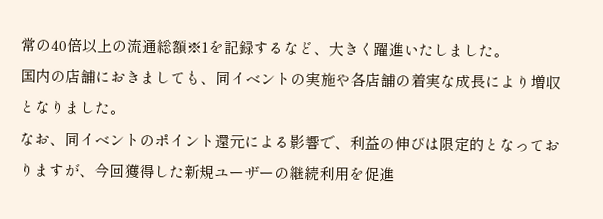常の40倍以上の流通総額※1を記録するなど、大きく躍進いたしました。
国内の店舗におきましても、同イベントの実施や各店舗の着実な成長により増収となりました。
なお、同イベントのポイント還元による影響で、利益の伸びは限定的となっておりますが、今回獲得した新規ユーザーの継続利用を促進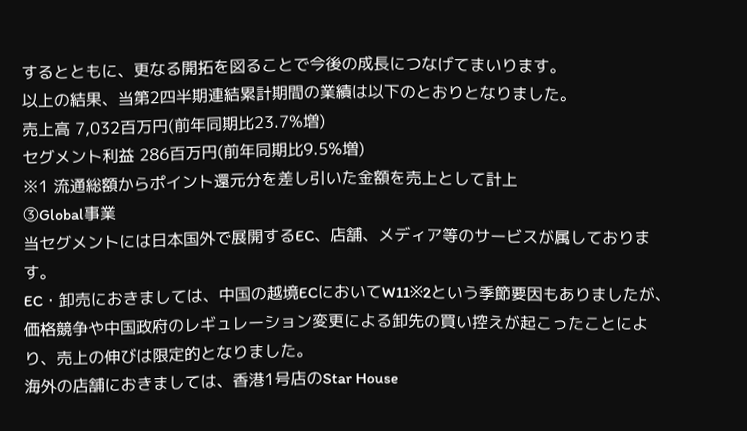するとともに、更なる開拓を図ることで今後の成長につなげてまいります。
以上の結果、当第2四半期連結累計期間の業績は以下のとおりとなりました。
売上高 7,032百万円(前年同期比23.7%増)
セグメント利益 286百万円(前年同期比9.5%増)
※1 流通総額からポイント還元分を差し引いた金額を売上として計上
③Global事業
当セグメントには日本国外で展開するEC、店舗、メディア等のサービスが属しております。
EC・卸売におきましては、中国の越境ECにおいてW11※2という季節要因もありましたが、価格競争や中国政府のレギュレーション変更による卸先の買い控えが起こったことにより、売上の伸びは限定的となりました。
海外の店舗におきましては、香港1号店のStar House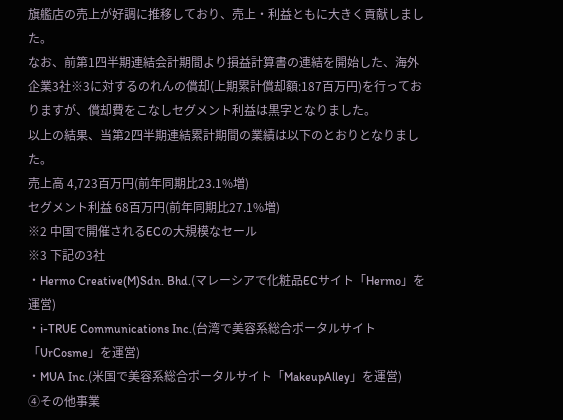旗艦店の売上が好調に推移しており、売上・利益ともに大きく貢献しました。
なお、前第1四半期連結会計期間より損益計算書の連結を開始した、海外企業3社※3に対するのれんの償却(上期累計償却額:187百万円)を行っておりますが、償却費をこなしセグメント利益は黒字となりました。
以上の結果、当第2四半期連結累計期間の業績は以下のとおりとなりました。
売上高 4,723百万円(前年同期比23.1%増)
セグメント利益 68百万円(前年同期比27.1%増)
※2 中国で開催されるECの大規模なセール
※3 下記の3社
・Hermo Creative(M)Sdn. Bhd.(マレーシアで化粧品ECサイト「Hermo」を運営)
・i-TRUE Communications Inc.(台湾で美容系総合ポータルサイト「UrCosme」を運営)
・MUA Inc.(米国で美容系総合ポータルサイト「MakeupAlley」を運営)
④その他事業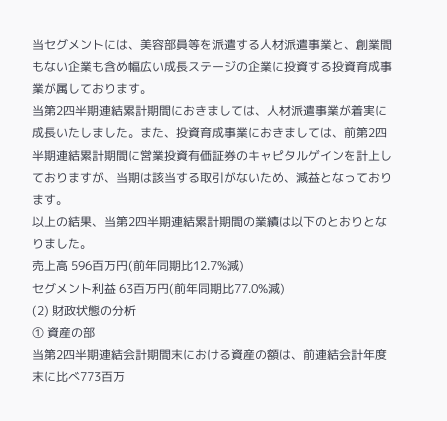当セグメントには、美容部員等を派遣する人材派遣事業と、創業間もない企業も含め幅広い成長ステージの企業に投資する投資育成事業が属しております。
当第2四半期連結累計期間におきましては、人材派遣事業が着実に成長いたしました。また、投資育成事業におきましては、前第2四半期連結累計期間に営業投資有価証券のキャピタルゲインを計上しておりますが、当期は該当する取引がないため、減益となっております。
以上の結果、当第2四半期連結累計期間の業績は以下のとおりとなりました。
売上高 596百万円(前年同期比12.7%減)
セグメント利益 63百万円(前年同期比77.0%減)
(2) 財政状態の分析
① 資産の部
当第2四半期連結会計期間末における資産の額は、前連結会計年度末に比べ773百万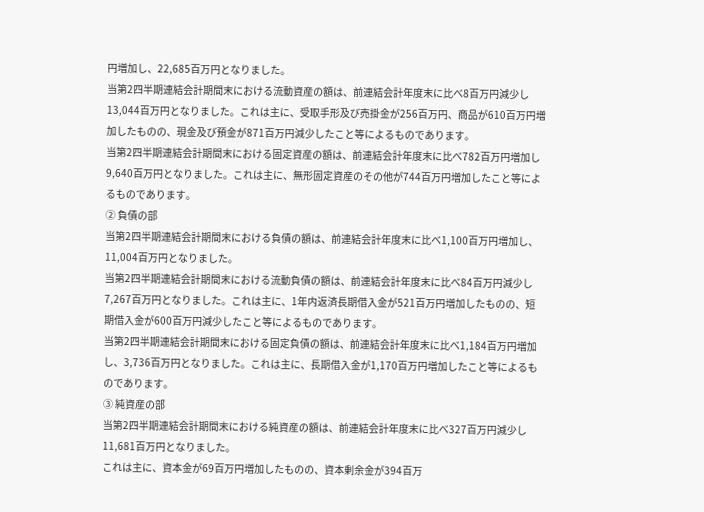円増加し、22,685百万円となりました。
当第2四半期連結会計期間末における流動資産の額は、前連結会計年度末に比べ8百万円減少し13,044百万円となりました。これは主に、受取手形及び売掛金が256百万円、商品が610百万円増加したものの、現金及び預金が871百万円減少したこと等によるものであります。
当第2四半期連結会計期間末における固定資産の額は、前連結会計年度末に比べ782百万円増加し9,640百万円となりました。これは主に、無形固定資産のその他が744百万円増加したこと等によるものであります。
② 負債の部
当第2四半期連結会計期間末における負債の額は、前連結会計年度末に比べ1,100百万円増加し、11,004百万円となりました。
当第2四半期連結会計期間末における流動負債の額は、前連結会計年度末に比べ84百万円減少し7,267百万円となりました。これは主に、1年内返済長期借入金が521百万円増加したものの、短期借入金が600百万円減少したこと等によるものであります。
当第2四半期連結会計期間末における固定負債の額は、前連結会計年度末に比べ1,184百万円増加し、3,736百万円となりました。これは主に、長期借入金が1,170百万円増加したこと等によるものであります。
③ 純資産の部
当第2四半期連結会計期間末における純資産の額は、前連結会計年度末に比べ327百万円減少し11,681百万円となりました。
これは主に、資本金が69百万円増加したものの、資本剰余金が394百万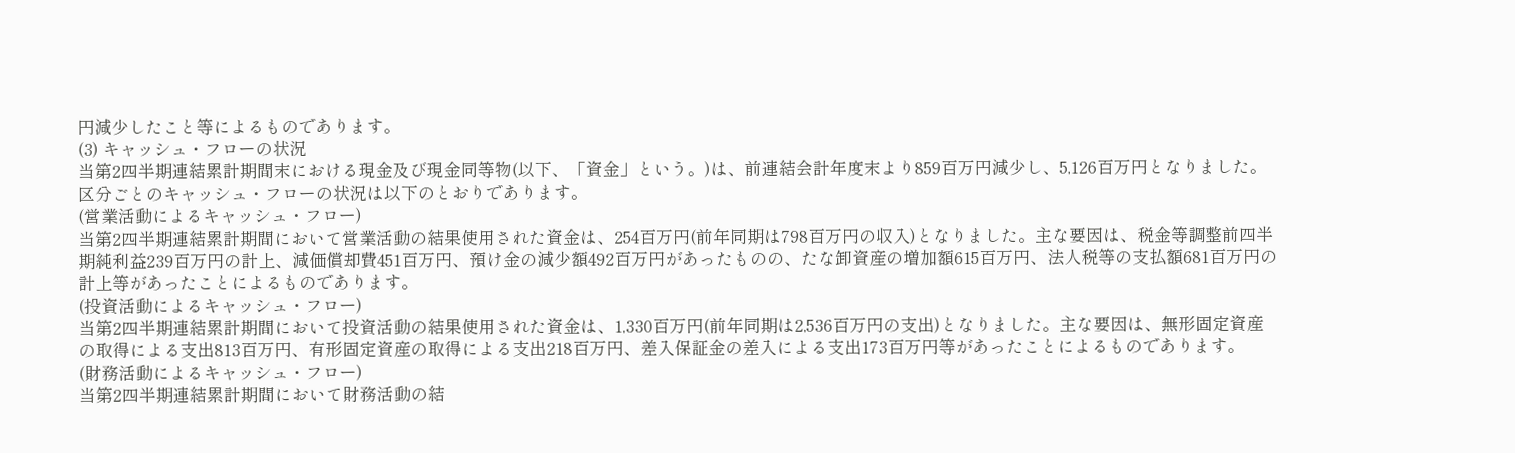円減少したこと等によるものであります。
(3) キャッシュ・フローの状況
当第2四半期連結累計期間末における現金及び現金同等物(以下、「資金」という。)は、前連結会計年度末より859百万円減少し、5,126百万円となりました。区分ごとのキャッシュ・フローの状況は以下のとおりであります。
(営業活動によるキャッシュ・フロー)
当第2四半期連結累計期間において営業活動の結果使用された資金は、254百万円(前年同期は798百万円の収入)となりました。主な要因は、税金等調整前四半期純利益239百万円の計上、減価償却費451百万円、預け金の減少額492百万円があったものの、たな卸資産の増加額615百万円、法人税等の支払額681百万円の計上等があったことによるものであります。
(投資活動によるキャッシュ・フロー)
当第2四半期連結累計期間において投資活動の結果使用された資金は、1,330百万円(前年同期は2,536百万円の支出)となりました。主な要因は、無形固定資産の取得による支出813百万円、有形固定資産の取得による支出218百万円、差入保証金の差入による支出173百万円等があったことによるものであります。
(財務活動によるキャッシュ・フロー)
当第2四半期連結累計期間において財務活動の結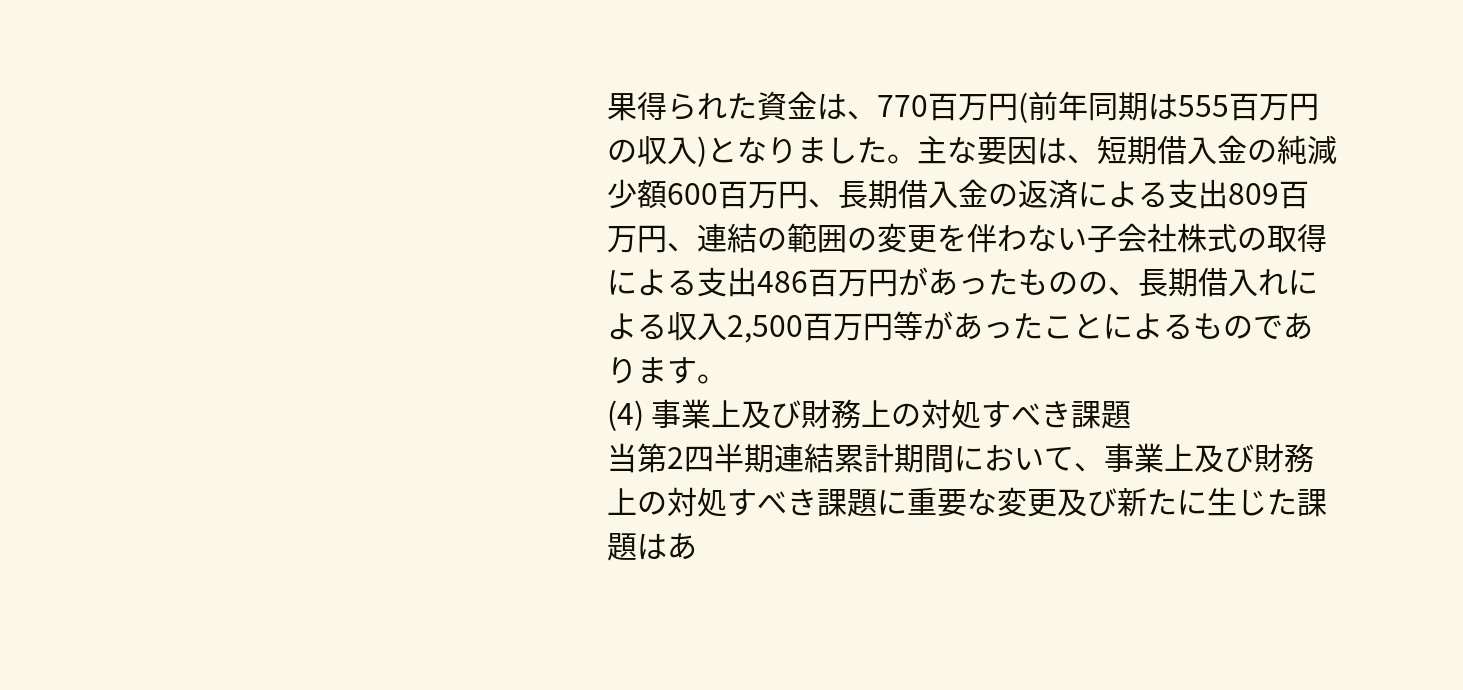果得られた資金は、770百万円(前年同期は555百万円の収入)となりました。主な要因は、短期借入金の純減少額600百万円、長期借入金の返済による支出809百万円、連結の範囲の変更を伴わない子会社株式の取得による支出486百万円があったものの、長期借入れによる収入2,500百万円等があったことによるものであります。
(4) 事業上及び財務上の対処すべき課題
当第2四半期連結累計期間において、事業上及び財務上の対処すべき課題に重要な変更及び新たに生じた課題はあ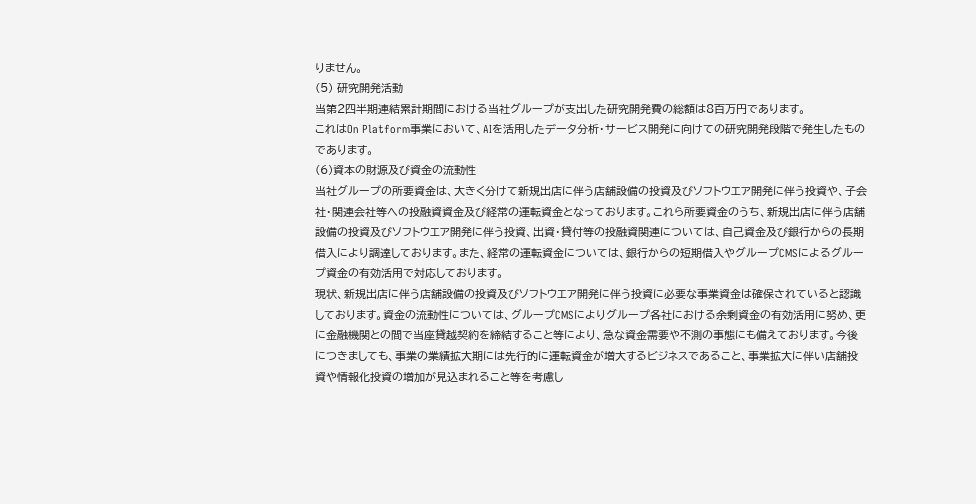りません。
(5) 研究開発活動
当第2四半期連結累計期間における当社グループが支出した研究開発費の総額は8百万円であります。
これはOn Platform事業において、AIを活用したデータ分析・サービス開発に向けての研究開発段階で発生したものであります。
(6)資本の財源及び資金の流動性
当社グループの所要資金は、大きく分けて新規出店に伴う店舗設備の投資及びソフトウエア開発に伴う投資や、子会社・関連会社等への投融資資金及び経常の運転資金となっております。これら所要資金のうち、新規出店に伴う店舗設備の投資及びソフトウエア開発に伴う投資、出資・貸付等の投融資関連については、自己資金及び銀行からの長期借入により調達しております。また、経常の運転資金については、銀行からの短期借入やグループCMSによるグループ資金の有効活用で対応しております。
現状、新規出店に伴う店舗設備の投資及びソフトウエア開発に伴う投資に必要な事業資金は確保されていると認識しております。資金の流動性については、グループCMSによりグループ各社における余剰資金の有効活用に努め、更に金融機関との間で当座貸越契約を締結すること等により、急な資金需要や不測の事態にも備えております。今後につきましても、事業の業績拡大期には先行的に運転資金が増大するビジネスであること、事業拡大に伴い店舗投資や情報化投資の増加が見込まれること等を考慮し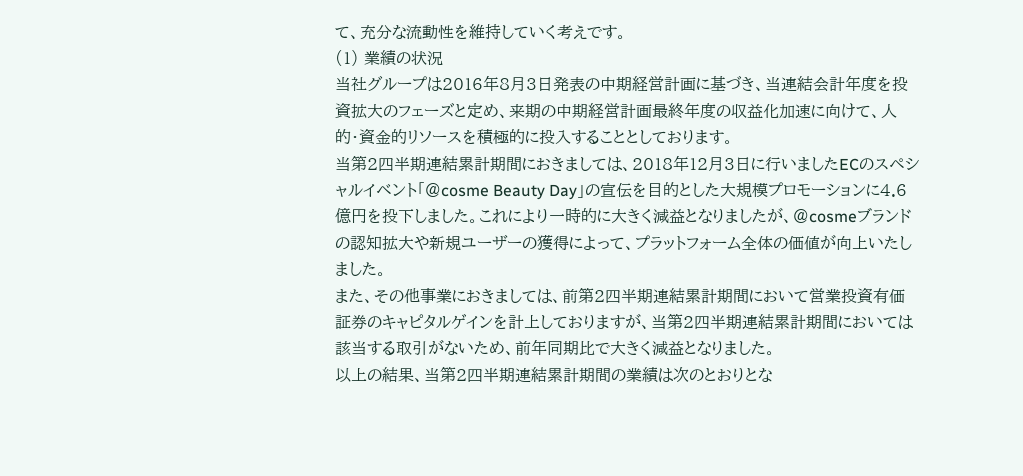て、充分な流動性を維持していく考えです。
(1) 業績の状況
当社グループは2016年8月3日発表の中期経営計画に基づき、当連結会計年度を投資拡大のフェーズと定め、来期の中期経営計画最終年度の収益化加速に向けて、人的・資金的リソースを積極的に投入することとしております。
当第2四半期連結累計期間におきましては、2018年12月3日に行いましたECのスペシャルイベント「@cosme Beauty Day」の宣伝を目的とした大規模プロモーションに4.6億円を投下しました。これにより一時的に大きく減益となりましたが、@cosmeブランドの認知拡大や新規ユーザーの獲得によって、プラットフォーム全体の価値が向上いたしました。
また、その他事業におきましては、前第2四半期連結累計期間において営業投資有価証券のキャピタルゲインを計上しておりますが、当第2四半期連結累計期間においては該当する取引がないため、前年同期比で大きく減益となりました。
以上の結果、当第2四半期連結累計期間の業績は次のとおりとな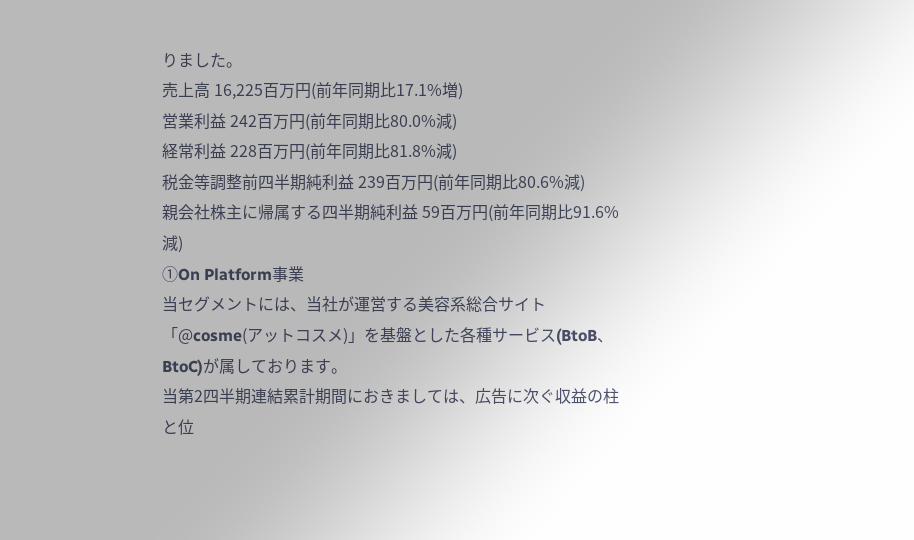りました。
売上高 16,225百万円(前年同期比17.1%増)
営業利益 242百万円(前年同期比80.0%減)
経常利益 228百万円(前年同期比81.8%減)
税金等調整前四半期純利益 239百万円(前年同期比80.6%減)
親会社株主に帰属する四半期純利益 59百万円(前年同期比91.6%減)
①On Platform事業
当セグメントには、当社が運営する美容系総合サイト「@cosme(アットコスメ)」を基盤とした各種サービス(BtoB、BtoC)が属しております。
当第2四半期連結累計期間におきましては、広告に次ぐ収益の柱と位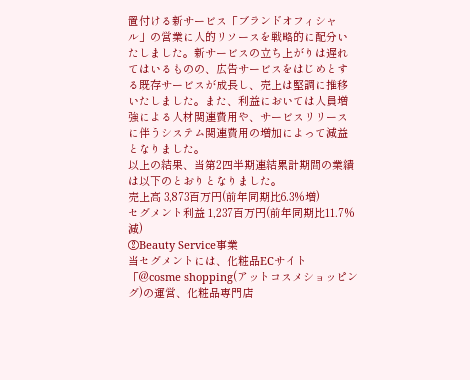置付ける新サービス「ブランドオフィシャル」の営業に人的リソースを戦略的に配分いたしました。新サービスの立ち上がりは遅れてはいるものの、広告サービスをはじめとする既存サービスが成長し、売上は堅調に推移いたしました。また、利益においては人員増強による人材関連費用や、サービスリリースに伴うシステム関連費用の増加によって減益となりました。
以上の結果、当第2四半期連結累計期間の業績は以下のとおりとなりました。
売上高 3,873百万円(前年同期比6.3%増)
セグメント利益 1,237百万円(前年同期比11.7%減)
②Beauty Service事業
当セグメントには、化粧品ECサイト「@cosme shopping(アットコスメショッピング)の運営、化粧品専門店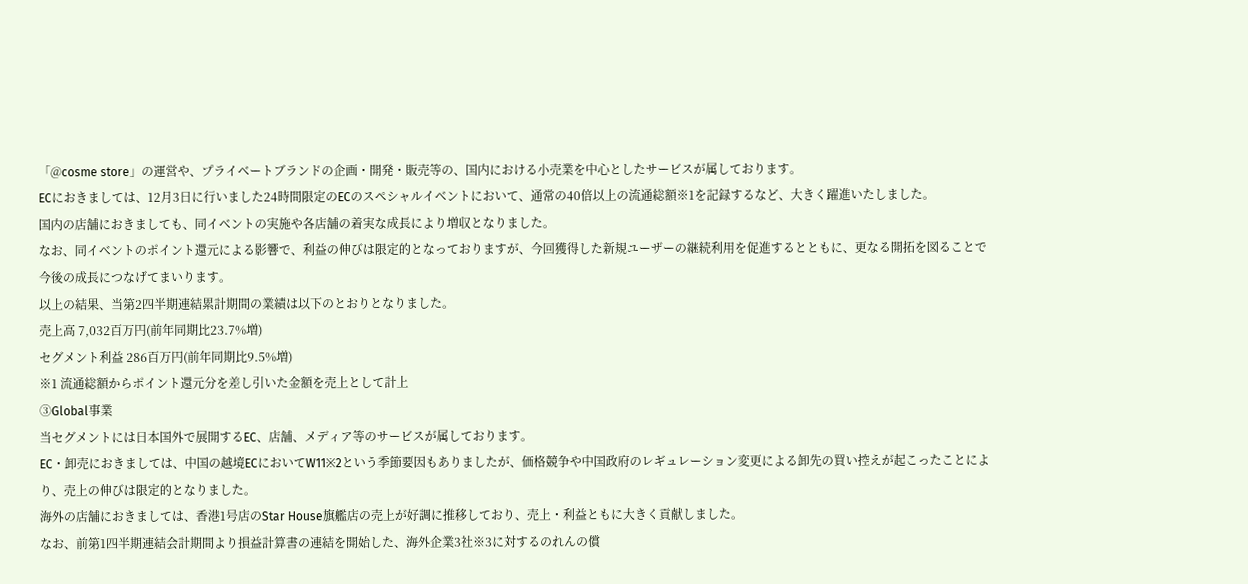「@cosme store」の運営や、プライベートブランドの企画・開発・販売等の、国内における小売業を中心としたサービスが属しております。
ECにおきましては、12月3日に行いました24時間限定のECのスペシャルイベントにおいて、通常の40倍以上の流通総額※1を記録するなど、大きく躍進いたしました。
国内の店舗におきましても、同イベントの実施や各店舗の着実な成長により増収となりました。
なお、同イベントのポイント還元による影響で、利益の伸びは限定的となっておりますが、今回獲得した新規ユーザーの継続利用を促進するとともに、更なる開拓を図ることで今後の成長につなげてまいります。
以上の結果、当第2四半期連結累計期間の業績は以下のとおりとなりました。
売上高 7,032百万円(前年同期比23.7%増)
セグメント利益 286百万円(前年同期比9.5%増)
※1 流通総額からポイント還元分を差し引いた金額を売上として計上
③Global事業
当セグメントには日本国外で展開するEC、店舗、メディア等のサービスが属しております。
EC・卸売におきましては、中国の越境ECにおいてW11※2という季節要因もありましたが、価格競争や中国政府のレギュレーション変更による卸先の買い控えが起こったことにより、売上の伸びは限定的となりました。
海外の店舗におきましては、香港1号店のStar House旗艦店の売上が好調に推移しており、売上・利益ともに大きく貢献しました。
なお、前第1四半期連結会計期間より損益計算書の連結を開始した、海外企業3社※3に対するのれんの償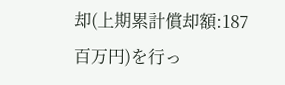却(上期累計償却額:187百万円)を行っ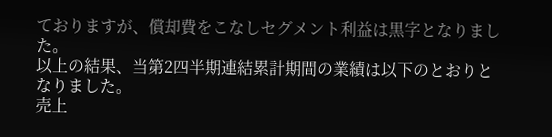ておりますが、償却費をこなしセグメント利益は黒字となりました。
以上の結果、当第2四半期連結累計期間の業績は以下のとおりとなりました。
売上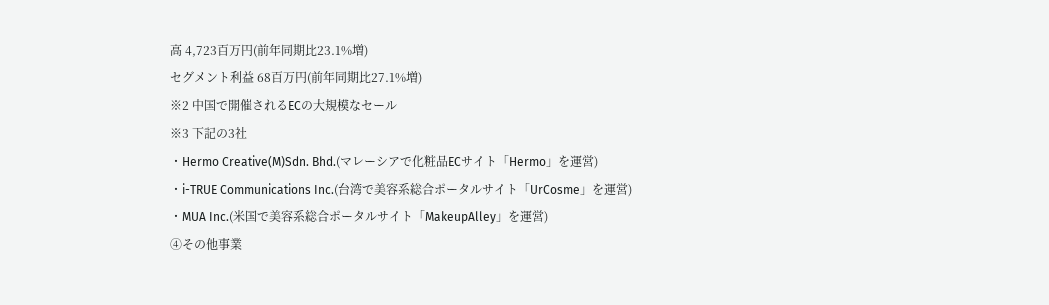高 4,723百万円(前年同期比23.1%増)
セグメント利益 68百万円(前年同期比27.1%増)
※2 中国で開催されるECの大規模なセール
※3 下記の3社
・Hermo Creative(M)Sdn. Bhd.(マレーシアで化粧品ECサイト「Hermo」を運営)
・i-TRUE Communications Inc.(台湾で美容系総合ポータルサイト「UrCosme」を運営)
・MUA Inc.(米国で美容系総合ポータルサイト「MakeupAlley」を運営)
④その他事業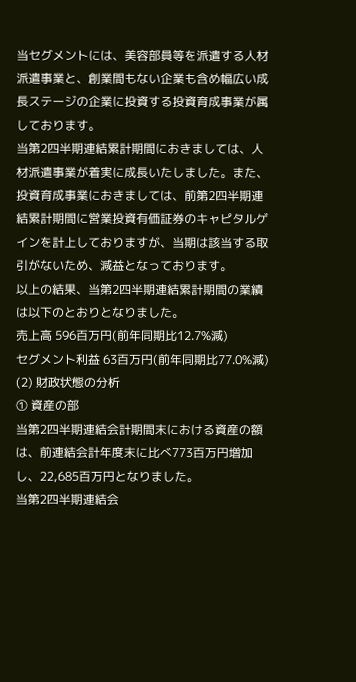当セグメントには、美容部員等を派遣する人材派遣事業と、創業間もない企業も含め幅広い成長ステージの企業に投資する投資育成事業が属しております。
当第2四半期連結累計期間におきましては、人材派遣事業が着実に成長いたしました。また、投資育成事業におきましては、前第2四半期連結累計期間に営業投資有価証券のキャピタルゲインを計上しておりますが、当期は該当する取引がないため、減益となっております。
以上の結果、当第2四半期連結累計期間の業績は以下のとおりとなりました。
売上高 596百万円(前年同期比12.7%減)
セグメント利益 63百万円(前年同期比77.0%減)
(2) 財政状態の分析
① 資産の部
当第2四半期連結会計期間末における資産の額は、前連結会計年度末に比べ773百万円増加し、22,685百万円となりました。
当第2四半期連結会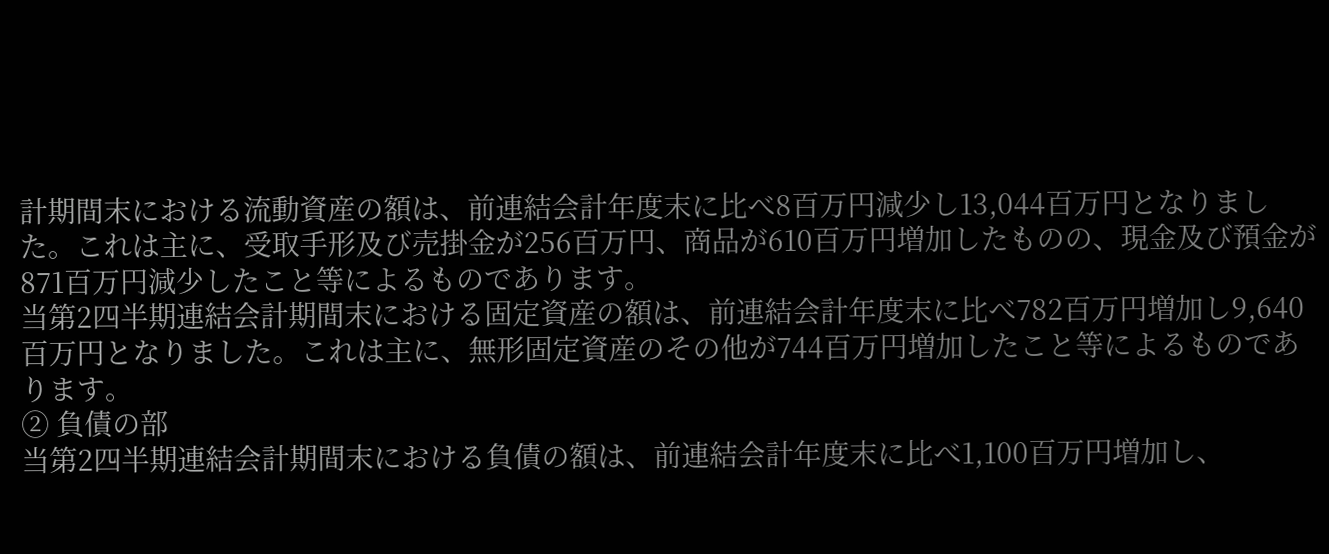計期間末における流動資産の額は、前連結会計年度末に比べ8百万円減少し13,044百万円となりました。これは主に、受取手形及び売掛金が256百万円、商品が610百万円増加したものの、現金及び預金が871百万円減少したこと等によるものであります。
当第2四半期連結会計期間末における固定資産の額は、前連結会計年度末に比べ782百万円増加し9,640百万円となりました。これは主に、無形固定資産のその他が744百万円増加したこと等によるものであります。
② 負債の部
当第2四半期連結会計期間末における負債の額は、前連結会計年度末に比べ1,100百万円増加し、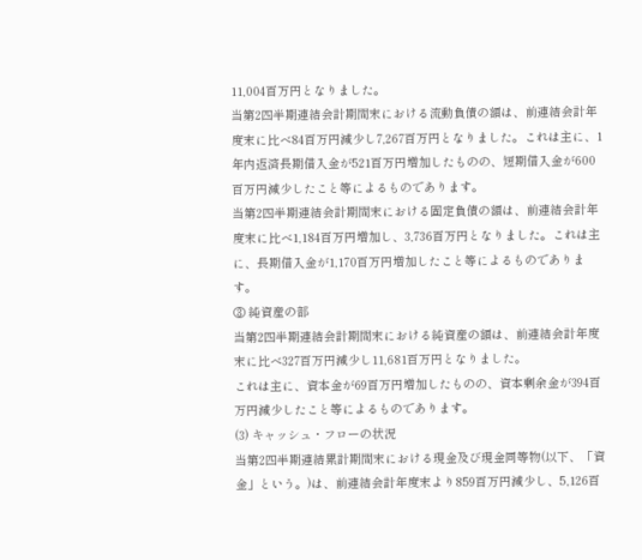11,004百万円となりました。
当第2四半期連結会計期間末における流動負債の額は、前連結会計年度末に比べ84百万円減少し7,267百万円となりました。これは主に、1年内返済長期借入金が521百万円増加したものの、短期借入金が600百万円減少したこと等によるものであります。
当第2四半期連結会計期間末における固定負債の額は、前連結会計年度末に比べ1,184百万円増加し、3,736百万円となりました。これは主に、長期借入金が1,170百万円増加したこと等によるものであります。
③ 純資産の部
当第2四半期連結会計期間末における純資産の額は、前連結会計年度末に比べ327百万円減少し11,681百万円となりました。
これは主に、資本金が69百万円増加したものの、資本剰余金が394百万円減少したこと等によるものであります。
(3) キャッシュ・フローの状況
当第2四半期連結累計期間末における現金及び現金同等物(以下、「資金」という。)は、前連結会計年度末より859百万円減少し、5,126百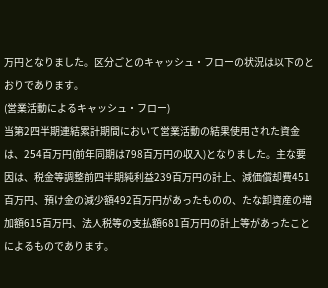万円となりました。区分ごとのキャッシュ・フローの状況は以下のとおりであります。
(営業活動によるキャッシュ・フロー)
当第2四半期連結累計期間において営業活動の結果使用された資金は、254百万円(前年同期は798百万円の収入)となりました。主な要因は、税金等調整前四半期純利益239百万円の計上、減価償却費451百万円、預け金の減少額492百万円があったものの、たな卸資産の増加額615百万円、法人税等の支払額681百万円の計上等があったことによるものであります。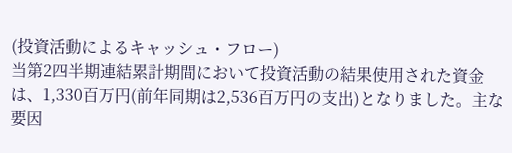(投資活動によるキャッシュ・フロー)
当第2四半期連結累計期間において投資活動の結果使用された資金は、1,330百万円(前年同期は2,536百万円の支出)となりました。主な要因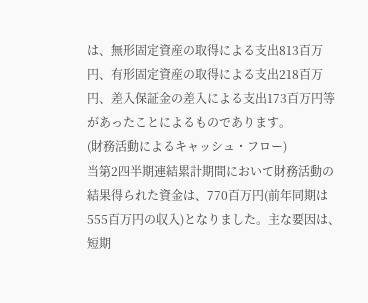は、無形固定資産の取得による支出813百万円、有形固定資産の取得による支出218百万円、差入保証金の差入による支出173百万円等があったことによるものであります。
(財務活動によるキャッシュ・フロー)
当第2四半期連結累計期間において財務活動の結果得られた資金は、770百万円(前年同期は555百万円の収入)となりました。主な要因は、短期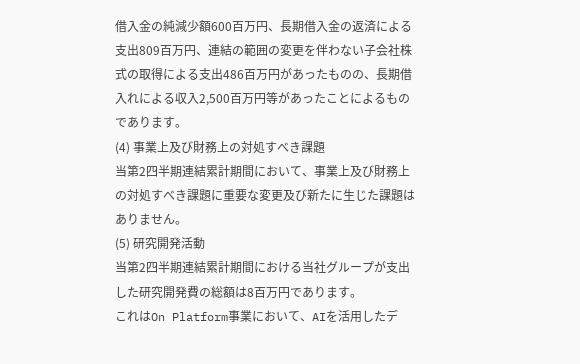借入金の純減少額600百万円、長期借入金の返済による支出809百万円、連結の範囲の変更を伴わない子会社株式の取得による支出486百万円があったものの、長期借入れによる収入2,500百万円等があったことによるものであります。
(4) 事業上及び財務上の対処すべき課題
当第2四半期連結累計期間において、事業上及び財務上の対処すべき課題に重要な変更及び新たに生じた課題はありません。
(5) 研究開発活動
当第2四半期連結累計期間における当社グループが支出した研究開発費の総額は8百万円であります。
これはOn Platform事業において、AIを活用したデ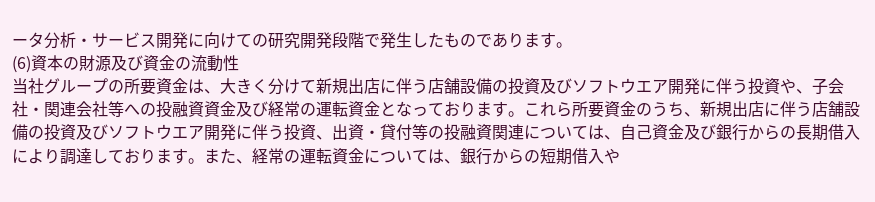ータ分析・サービス開発に向けての研究開発段階で発生したものであります。
(6)資本の財源及び資金の流動性
当社グループの所要資金は、大きく分けて新規出店に伴う店舗設備の投資及びソフトウエア開発に伴う投資や、子会社・関連会社等への投融資資金及び経常の運転資金となっております。これら所要資金のうち、新規出店に伴う店舗設備の投資及びソフトウエア開発に伴う投資、出資・貸付等の投融資関連については、自己資金及び銀行からの長期借入により調達しております。また、経常の運転資金については、銀行からの短期借入や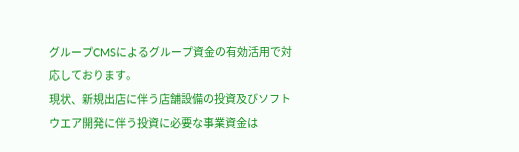グループCMSによるグループ資金の有効活用で対応しております。
現状、新規出店に伴う店舗設備の投資及びソフトウエア開発に伴う投資に必要な事業資金は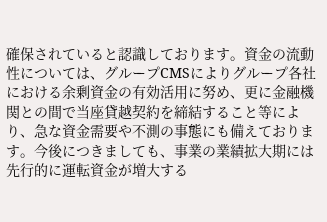確保されていると認識しております。資金の流動性については、グループCMSによりグループ各社における余剰資金の有効活用に努め、更に金融機関との間で当座貸越契約を締結すること等により、急な資金需要や不測の事態にも備えております。今後につきましても、事業の業績拡大期には先行的に運転資金が増大する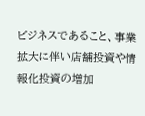ビジネスであること、事業拡大に伴い店舗投資や情報化投資の増加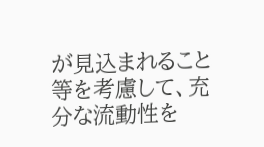が見込まれること等を考慮して、充分な流動性を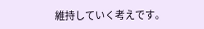維持していく考えです。